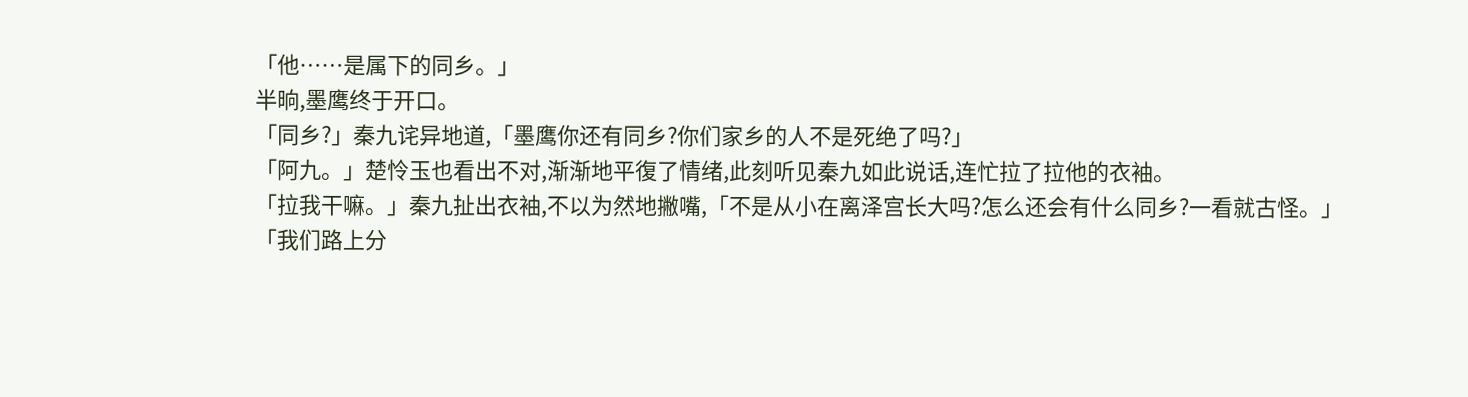「他……是属下的同乡。」
半晌,墨鹰终于开口。
「同乡?」秦九诧异地道,「墨鹰你还有同乡?你们家乡的人不是死绝了吗?」
「阿九。」楚怜玉也看出不对,渐渐地平復了情绪,此刻听见秦九如此说话,连忙拉了拉他的衣袖。
「拉我干嘛。」秦九扯出衣袖,不以为然地撇嘴,「不是从小在离泽宫长大吗?怎么还会有什么同乡?一看就古怪。」
「我们路上分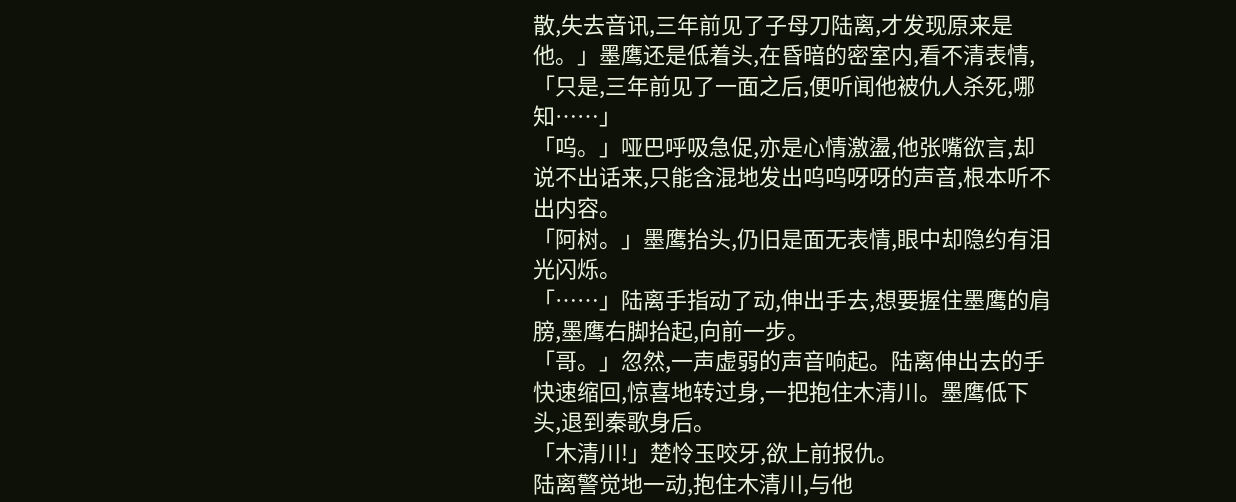散,失去音讯,三年前见了子母刀陆离,才发现原来是他。」墨鹰还是低着头,在昏暗的密室内,看不清表情,「只是,三年前见了一面之后,便听闻他被仇人杀死,哪知……」
「呜。」哑巴呼吸急促,亦是心情激盪,他张嘴欲言,却说不出话来,只能含混地发出呜呜呀呀的声音,根本听不出内容。
「阿树。」墨鹰抬头,仍旧是面无表情,眼中却隐约有泪光闪烁。
「……」陆离手指动了动,伸出手去,想要握住墨鹰的肩膀,墨鹰右脚抬起,向前一步。
「哥。」忽然,一声虚弱的声音响起。陆离伸出去的手快速缩回,惊喜地转过身,一把抱住木清川。墨鹰低下头,退到秦歌身后。
「木清川!」楚怜玉咬牙,欲上前报仇。
陆离警觉地一动,抱住木清川,与他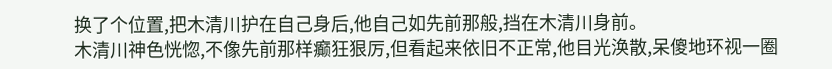换了个位置,把木清川护在自己身后,他自己如先前那般,挡在木清川身前。
木清川神色恍惚,不像先前那样癫狂狠厉,但看起来依旧不正常,他目光涣散,呆傻地环视一圈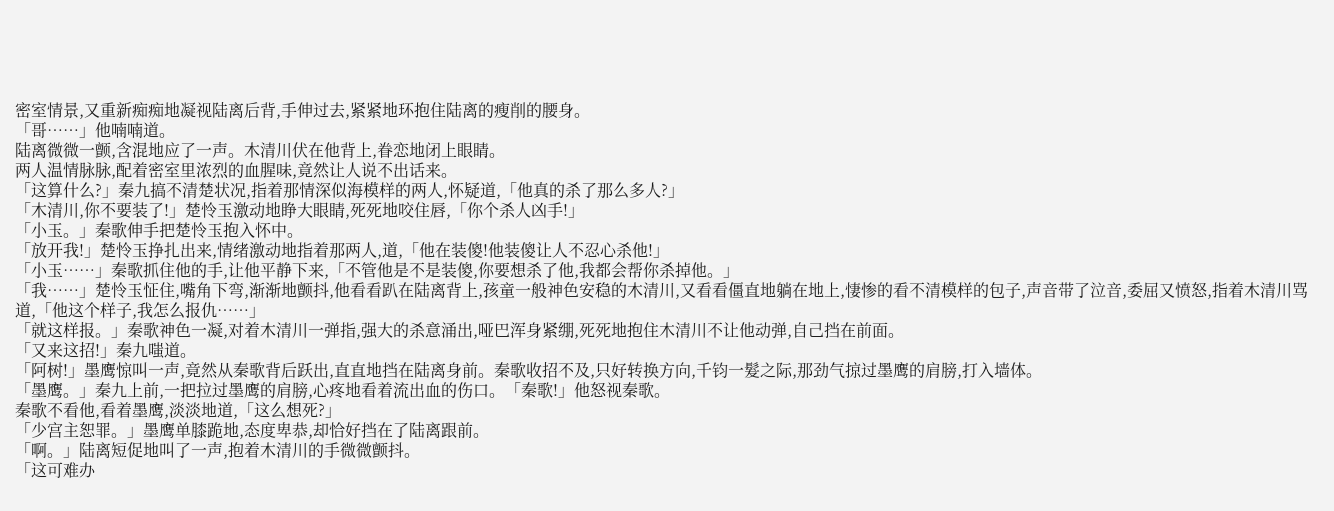密室情景,又重新痴痴地凝视陆离后背,手伸过去,紧紧地环抱住陆离的瘦削的腰身。
「哥……」他喃喃道。
陆离微微一颤,含混地应了一声。木清川伏在他背上,眷恋地闭上眼睛。
两人温情脉脉,配着密室里浓烈的血腥味,竟然让人说不出话来。
「这算什么?」秦九搞不清楚状况,指着那情深似海模样的两人,怀疑道,「他真的杀了那么多人?」
「木清川,你不要装了!」楚怜玉激动地睁大眼睛,死死地咬住唇,「你个杀人凶手!」
「小玉。」秦歌伸手把楚怜玉抱入怀中。
「放开我!」楚怜玉挣扎出来,情绪激动地指着那两人,道,「他在装傻!他装傻让人不忍心杀他!」
「小玉……」秦歌抓住他的手,让他平静下来,「不管他是不是装傻,你要想杀了他,我都会帮你杀掉他。」
「我……」楚怜玉怔住,嘴角下弯,渐渐地颤抖,他看看趴在陆离背上,孩童一般神色安稳的木清川,又看看僵直地躺在地上,悽惨的看不清模样的包子,声音带了泣音,委屈又愤怒,指着木清川骂道,「他这个样子,我怎么报仇……」
「就这样报。」秦歌神色一凝,对着木清川一弹指,强大的杀意涌出,哑巴浑身紧绷,死死地抱住木清川不让他动弹,自己挡在前面。
「又来这招!」秦九嗤道。
「阿树!」墨鹰惊叫一声,竟然从秦歌背后跃出,直直地挡在陆离身前。秦歌收招不及,只好转换方向,千钧一髮之际,那劲气掠过墨鹰的肩膀,打入墙体。
「墨鹰。」秦九上前,一把拉过墨鹰的肩膀,心疼地看着流出血的伤口。「秦歌!」他怒视秦歌。
秦歌不看他,看着墨鹰,淡淡地道,「这么想死?」
「少宫主恕罪。」墨鹰单膝跪地,态度卑恭,却恰好挡在了陆离跟前。
「啊。」陆离短促地叫了一声,抱着木清川的手微微颤抖。
「这可难办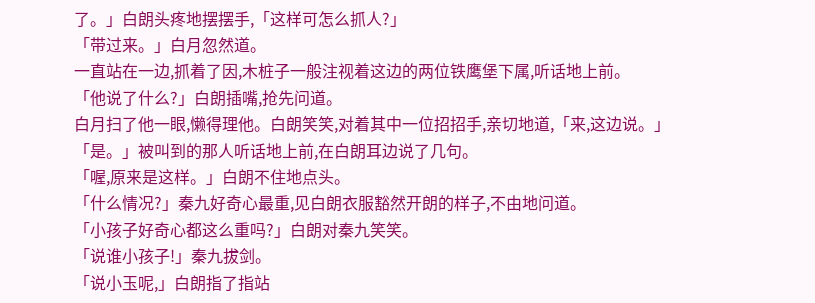了。」白朗头疼地摆摆手,「这样可怎么抓人?」
「带过来。」白月忽然道。
一直站在一边,抓着了因,木桩子一般注视着这边的两位铁鹰堡下属,听话地上前。
「他说了什么?」白朗插嘴,抢先问道。
白月扫了他一眼,懒得理他。白朗笑笑,对着其中一位招招手,亲切地道,「来,这边说。」
「是。」被叫到的那人听话地上前,在白朗耳边说了几句。
「喔,原来是这样。」白朗不住地点头。
「什么情况?」秦九好奇心最重,见白朗衣服豁然开朗的样子,不由地问道。
「小孩子好奇心都这么重吗?」白朗对秦九笑笑。
「说谁小孩子!」秦九拔剑。
「说小玉呢,」白朗指了指站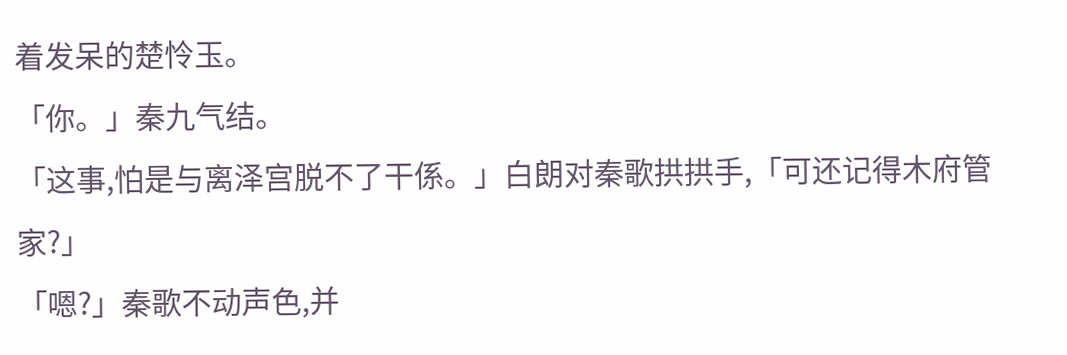着发呆的楚怜玉。
「你。」秦九气结。
「这事,怕是与离泽宫脱不了干係。」白朗对秦歌拱拱手,「可还记得木府管家?」
「嗯?」秦歌不动声色,并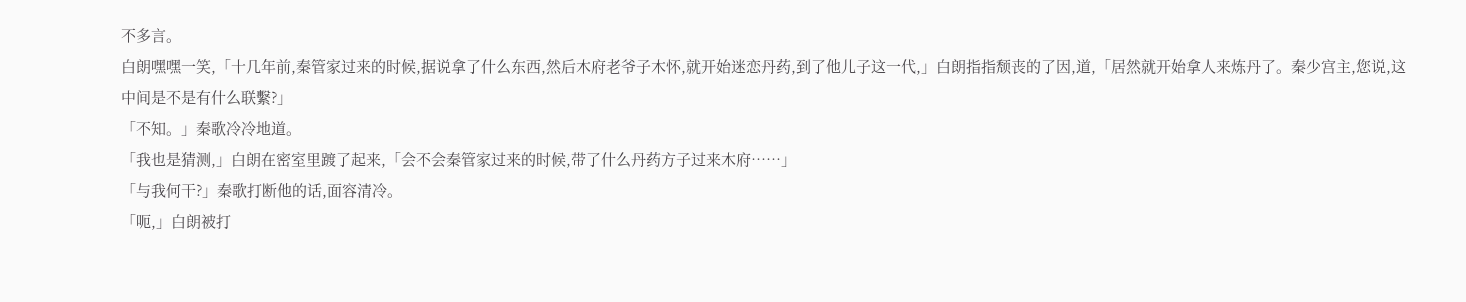不多言。
白朗嘿嘿一笑,「十几年前,秦管家过来的时候,据说拿了什么东西,然后木府老爷子木怀,就开始迷恋丹药,到了他儿子这一代,」白朗指指颓丧的了因,道,「居然就开始拿人来炼丹了。秦少宫主,您说,这中间是不是有什么联繫?」
「不知。」秦歌冷冷地道。
「我也是猜测,」白朗在密室里踱了起来,「会不会秦管家过来的时候,带了什么丹药方子过来木府……」
「与我何干?」秦歌打断他的话,面容清冷。
「呃,」白朗被打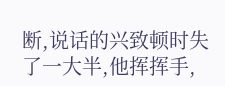断,说话的兴致顿时失了一大半,他挥挥手,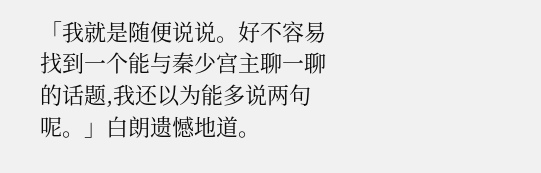「我就是随便说说。好不容易找到一个能与秦少宫主聊一聊的话题,我还以为能多说两句呢。」白朗遗憾地道。